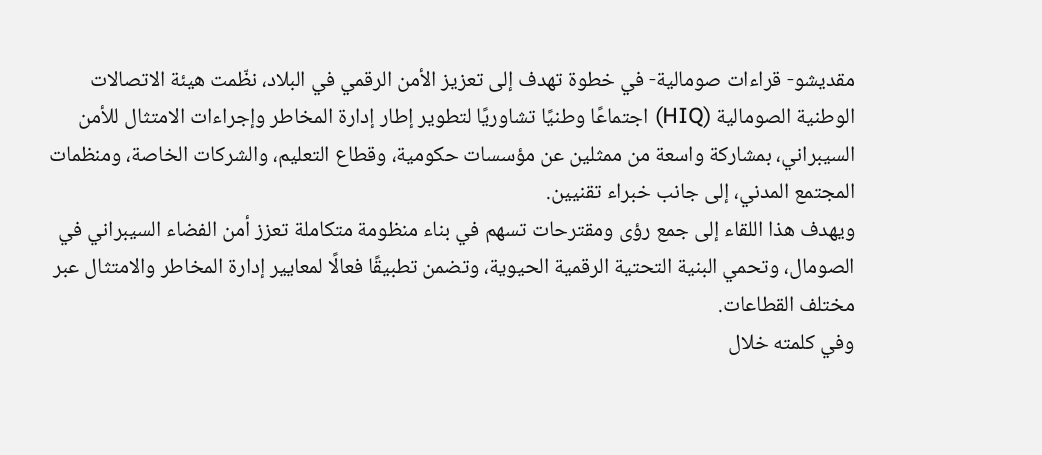مقديشو- قراءات صومالية- في خطوة تهدف إلى تعزيز الأمن الرقمي في البلاد، نظّمت هيئة الاتصالات الوطنية الصومالية (HIQ) اجتماعًا وطنيًا تشاوريًا لتطوير إطار إدارة المخاطر وإجراءات الامتثال للأمن السيبراني، بمشاركة واسعة من ممثلين عن مؤسسات حكومية، وقطاع التعليم، والشركات الخاصة، ومنظمات المجتمع المدني، إلى جانب خبراء تقنيين.
ويهدف هذا اللقاء إلى جمع رؤى ومقترحات تسهم في بناء منظومة متكاملة تعزز أمن الفضاء السيبراني في الصومال، وتحمي البنية التحتية الرقمية الحيوية، وتضمن تطبيقًا فعالًا لمعايير إدارة المخاطر والامتثال عبر مختلف القطاعات.
وفي كلمته خلال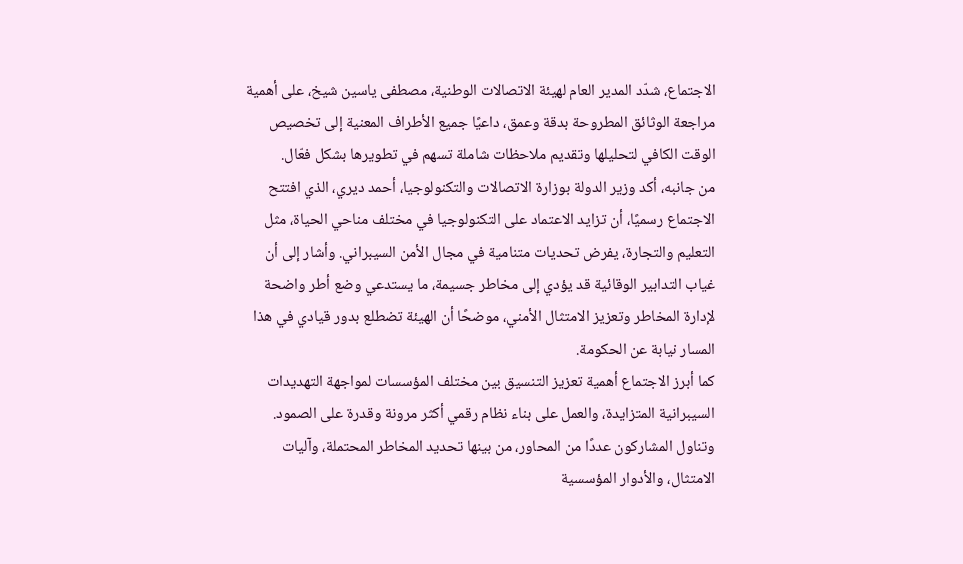الاجتماع، شدّد المدير العام لهيئة الاتصالات الوطنية، مصطفى ياسين شيخ، على أهمية مراجعة الوثائق المطروحة بدقة وعمق، داعيًا جميع الأطراف المعنية إلى تخصيص الوقت الكافي لتحليلها وتقديم ملاحظات شاملة تسهم في تطويرها بشكل فعّال.
من جانبه، أكد وزير الدولة بوزارة الاتصالات والتكنولوجيا، أحمد ديري، الذي افتتح الاجتماع رسميًا، أن تزايد الاعتماد على التكنولوجيا في مختلف مناحي الحياة، مثل التعليم والتجارة، يفرض تحديات متنامية في مجال الأمن السيبراني. وأشار إلى أن غياب التدابير الوقائية قد يؤدي إلى مخاطر جسيمة، ما يستدعي وضع أطر واضحة لإدارة المخاطر وتعزيز الامتثال الأمني، موضحًا أن الهيئة تضطلع بدور قيادي في هذا المسار نيابة عن الحكومة.
كما أبرز الاجتماع أهمية تعزيز التنسيق بين مختلف المؤسسات لمواجهة التهديدات السيبرانية المتزايدة، والعمل على بناء نظام رقمي أكثر مرونة وقدرة على الصمود. وتناول المشاركون عددًا من المحاور، من بينها تحديد المخاطر المحتملة، وآليات الامتثال، والأدوار المؤسسية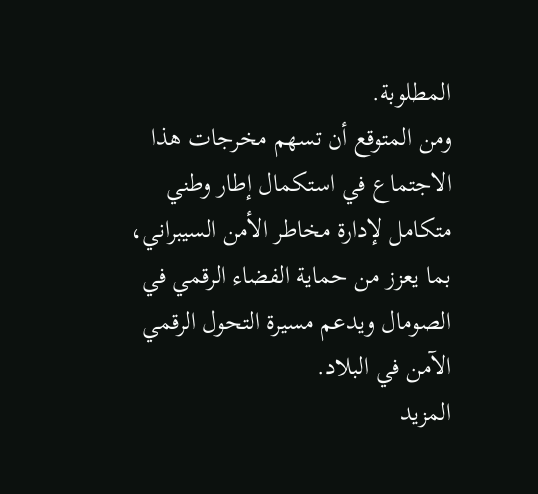المطلوبة.
ومن المتوقع أن تسهم مخرجات هذا الاجتماع في استكمال إطار وطني متكامل لإدارة مخاطر الأمن السيبراني، بما يعزز من حماية الفضاء الرقمي في الصومال ويدعم مسيرة التحول الرقمي الآمن في البلاد.
المزيد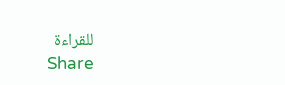للقراءة
Share